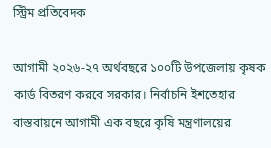স্ট্রিম প্রতিবেদক

আগামী ২০২৬-২৭ অর্থবছরে ১০০টি উপজেলায় কৃষক কার্ড বিতরণ করবে সরকার। নির্বাচনি ইশতেহার বাস্তবায়নে আগামী এক বছরে কৃষি মন্ত্রণালয়ের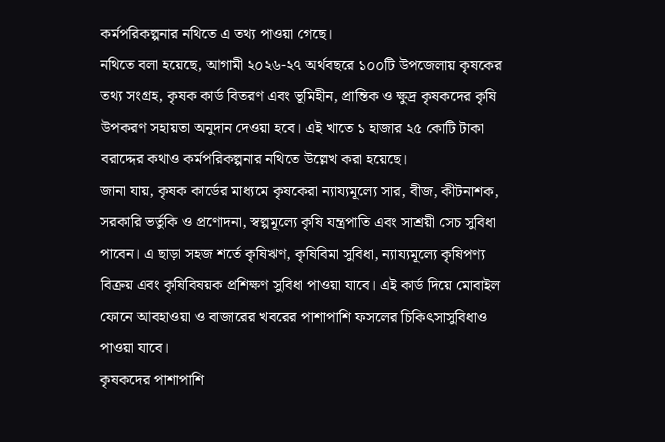কর্মপরিকল্পনার নথিতে এ তথ্য পাওয়া গেছে।
নথিতে বলা হয়েছে, আগামী ২০২৬-২৭ অর্থবছরে ১০০টি উপজেলায় কৃষকের তথ্য সংগ্রহ, কৃষক কার্ড বিতরণ এবং ভূমিহীন, প্রান্তিক ও ক্ষুদ্র কৃষকদের কৃষি উপকরণ সহায়তা অনুদান দেওয়া হবে। এই খাতে ১ হাজার ২৫ কোটি টাকা বরাদ্দের কথাও কর্মপরিকল্পনার নথিতে উল্লেখ করা হয়েছে।
জানা যায়, কৃষক কার্ডের মাধ্যমে কৃষকেরা ন্যায্যমূল্যে সার, বীজ, কীটনাশক, সরকারি ভর্তুকি ও প্রণোদনা, স্বল্পমূল্যে কৃষি যন্ত্রপাতি এবং সাশ্রয়ী সেচ সুবিধা পাবেন। এ ছাড়া সহজ শর্তে কৃষিঋণ, কৃষিবিমা সুবিধা, ন্যায্যমূল্যে কৃষিপণ্য বিক্রয় এবং কৃষিবিষয়ক প্রশিক্ষণ সুবিধা পাওয়া যাবে। এই কার্ড দিয়ে মোবাইল ফোনে আবহাওয়া ও বাজারের খবরের পাশাপাশি ফসলের চিকিৎসাসুবিধাও পাওয়া যাবে।
কৃষকদের পাশাপাশি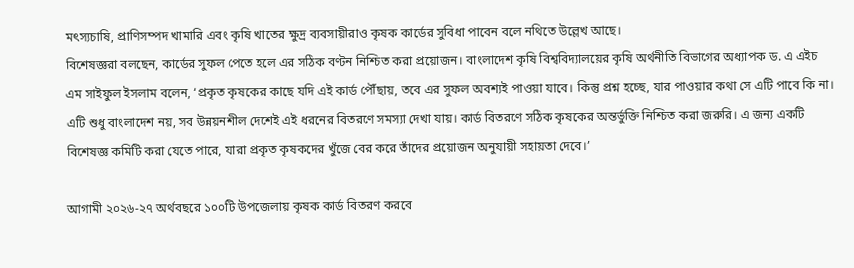মৎস্যচাষি, প্রাণিসম্পদ খামারি এবং কৃষি খাতের ক্ষুদ্র ব্যবসায়ীরাও কৃষক কার্ডের সুবিধা পাবেন বলে নথিতে উল্লেখ আছে।
বিশেষজ্ঞরা বলছেন, কার্ডের সুফল পেতে হলে এর সঠিক বণ্টন নিশ্চিত করা প্রয়োজন। বাংলাদেশ কৃষি বিশ্ববিদ্যালয়ের কৃষি অর্থনীতি বিভাগের অধ্যাপক ড. এ এইচ এম সাইফুল ইসলাম বলেন, ‘প্রকৃত কৃষকের কাছে যদি এই কার্ড পৌঁছায়, তবে এর সুফল অবশ্যই পাওয়া যাবে। কিন্তু প্রশ্ন হচ্ছে, যার পাওয়ার কথা সে এটি পাবে কি না। এটি শুধু বাংলাদেশ নয়, সব উন্নয়নশীল দেশেই এই ধরনের বিতরণে সমস্যা দেখা যায়। কার্ড বিতরণে সঠিক কৃষকের অন্তর্ভুক্তি নিশ্চিত করা জরুরি। এ জন্য একটি বিশেষজ্ঞ কমিটি করা যেতে পারে, যারা প্রকৃত কৃষকদের খুঁজে বের করে তাঁদের প্রয়োজন অনুযায়ী সহায়তা দেবে।’

আগামী ২০২৬-২৭ অর্থবছরে ১০০টি উপজেলায় কৃষক কার্ড বিতরণ করবে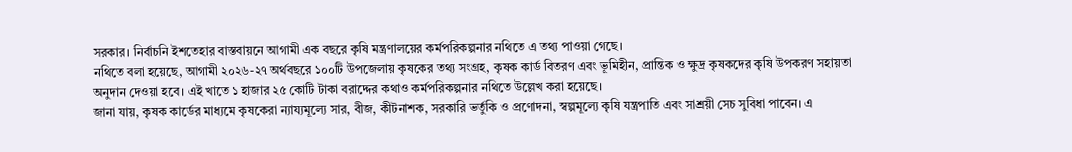সরকার। নির্বাচনি ইশতেহার বাস্তবায়নে আগামী এক বছরে কৃষি মন্ত্রণালয়ের কর্মপরিকল্পনার নথিতে এ তথ্য পাওয়া গেছে।
নথিতে বলা হয়েছে, আগামী ২০২৬-২৭ অর্থবছরে ১০০টি উপজেলায় কৃষকের তথ্য সংগ্রহ, কৃষক কার্ড বিতরণ এবং ভূমিহীন, প্রান্তিক ও ক্ষুদ্র কৃষকদের কৃষি উপকরণ সহায়তা অনুদান দেওয়া হবে। এই খাতে ১ হাজার ২৫ কোটি টাকা বরাদ্দের কথাও কর্মপরিকল্পনার নথিতে উল্লেখ করা হয়েছে।
জানা যায়, কৃষক কার্ডের মাধ্যমে কৃষকেরা ন্যায্যমূল্যে সার, বীজ, কীটনাশক, সরকারি ভর্তুকি ও প্রণোদনা, স্বল্পমূল্যে কৃষি যন্ত্রপাতি এবং সাশ্রয়ী সেচ সুবিধা পাবেন। এ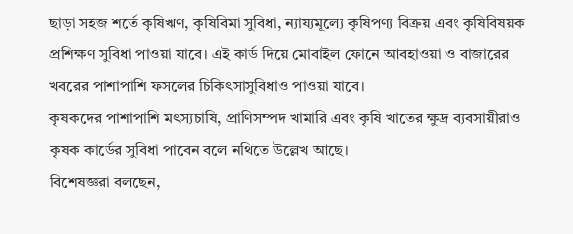ছাড়া সহজ শর্তে কৃষিঋণ, কৃষিবিমা সুবিধা, ন্যায্যমূল্যে কৃষিপণ্য বিক্রয় এবং কৃষিবিষয়ক প্রশিক্ষণ সুবিধা পাওয়া যাবে। এই কার্ড দিয়ে মোবাইল ফোনে আবহাওয়া ও বাজারের খবরের পাশাপাশি ফসলের চিকিৎসাসুবিধাও পাওয়া যাবে।
কৃষকদের পাশাপাশি মৎস্যচাষি, প্রাণিসম্পদ খামারি এবং কৃষি খাতের ক্ষুদ্র ব্যবসায়ীরাও কৃষক কার্ডের সুবিধা পাবেন বলে নথিতে উল্লেখ আছে।
বিশেষজ্ঞরা বলছেন,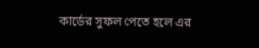কার্ডের সুফল পেতে হলে এর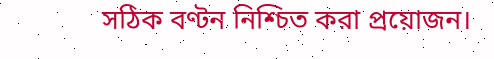সঠিক বণ্টন নিশ্চিত করা প্রয়োজন।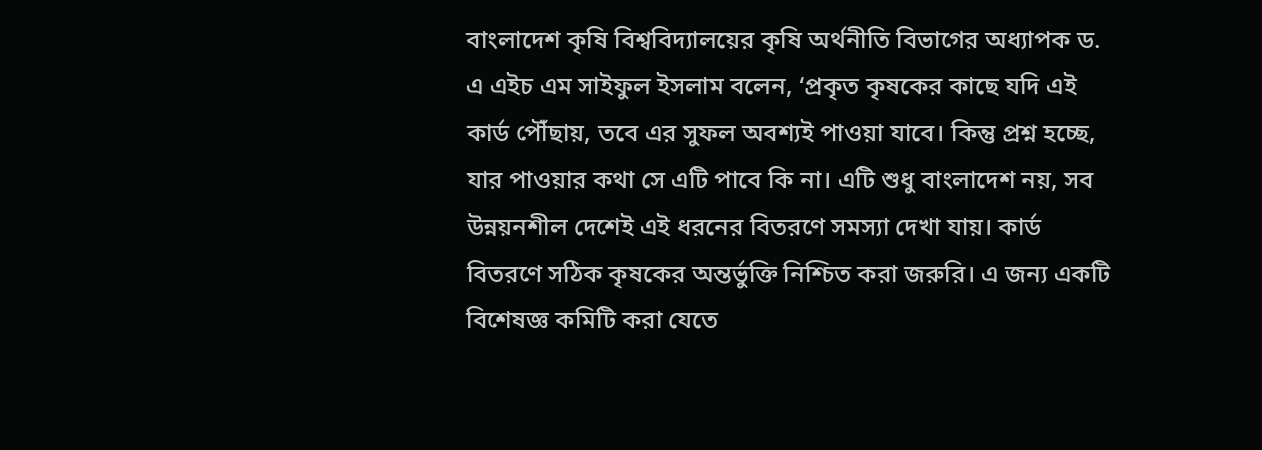বাংলাদেশ কৃষি বিশ্ববিদ্যালয়ের কৃষি অর্থনীতি বিভাগের অধ্যাপক ড. এ এইচ এম সাইফুল ইসলাম বলেন, ‘প্রকৃত কৃষকের কাছে যদি এই কার্ড পৌঁছায়, তবে এর সুফল অবশ্যই পাওয়া যাবে। কিন্তু প্রশ্ন হচ্ছে, যার পাওয়ার কথা সে এটি পাবে কি না। এটি শুধু বাংলাদেশ নয়, সব উন্নয়নশীল দেশেই এই ধরনের বিতরণে সমস্যা দেখা যায়। কার্ড বিতরণে সঠিক কৃষকের অন্তর্ভুক্তি নিশ্চিত করা জরুরি। এ জন্য একটি বিশেষজ্ঞ কমিটি করা যেতে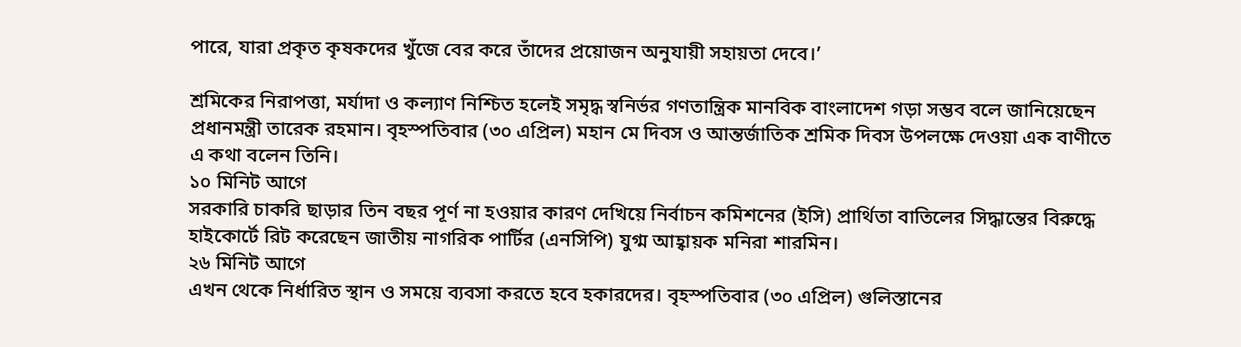পারে, যারা প্রকৃত কৃষকদের খুঁজে বের করে তাঁদের প্রয়োজন অনুযায়ী সহায়তা দেবে।’

শ্রমিকের নিরাপত্তা, মর্যাদা ও কল্যাণ নিশ্চিত হলেই সমৃদ্ধ স্বনির্ভর গণতান্ত্রিক মানবিক বাংলাদেশ গড়া সম্ভব বলে জানিয়েছেন প্রধানমন্ত্রী তারেক রহমান। বৃহস্পতিবার (৩০ এপ্রিল) মহান মে দিবস ও আন্তর্জাতিক শ্রমিক দিবস উপলক্ষে দেওয়া এক বাণীতে এ কথা বলেন তিনি।
১০ মিনিট আগে
সরকারি চাকরি ছাড়ার তিন বছর পূর্ণ না হওয়ার কারণ দেখিয়ে নির্বাচন কমিশনের (ইসি) প্রার্থিতা বাতিলের সিদ্ধান্তের বিরুদ্ধে হাইকোর্টে রিট করেছেন জাতীয় নাগরিক পার্টির (এনসিপি) যুগ্ম আহ্বায়ক মনিরা শারমিন।
২৬ মিনিট আগে
এখন থেকে নির্ধারিত স্থান ও সময়ে ব্যবসা করতে হবে হকারদের। বৃহস্পতিবার (৩০ এপ্রিল) গুলিস্তানের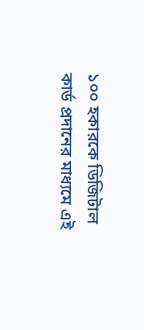১০০ হকারকে ডিজিটাল কার্ড প্রদানের মাধ্যমে এই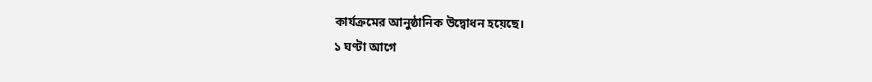কার্যক্রমের আনুষ্ঠানিক উদ্বোধন হয়েছে।
১ ঘণ্টা আগে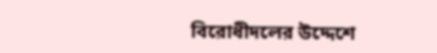বিরোধীদলের উদ্দেশে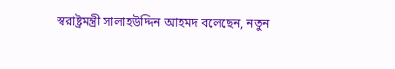স্বরাষ্ট্রমন্ত্রী সালাহউদ্দিন আহমদ বলেছেন, নতুন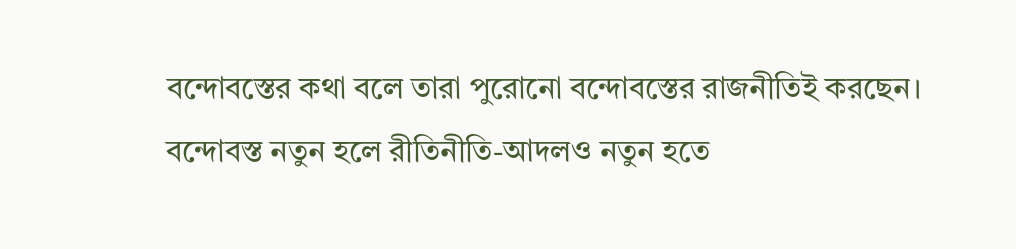বন্দোবস্তের কথা বলে তারা পুরোনো বন্দোবস্তের রাজনীতিই করছেন। বন্দোবস্ত নতুন হলে রীতিনীতি-আদলও নতুন হতে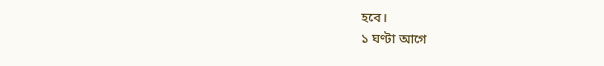হবে।
১ ঘণ্টা আগে